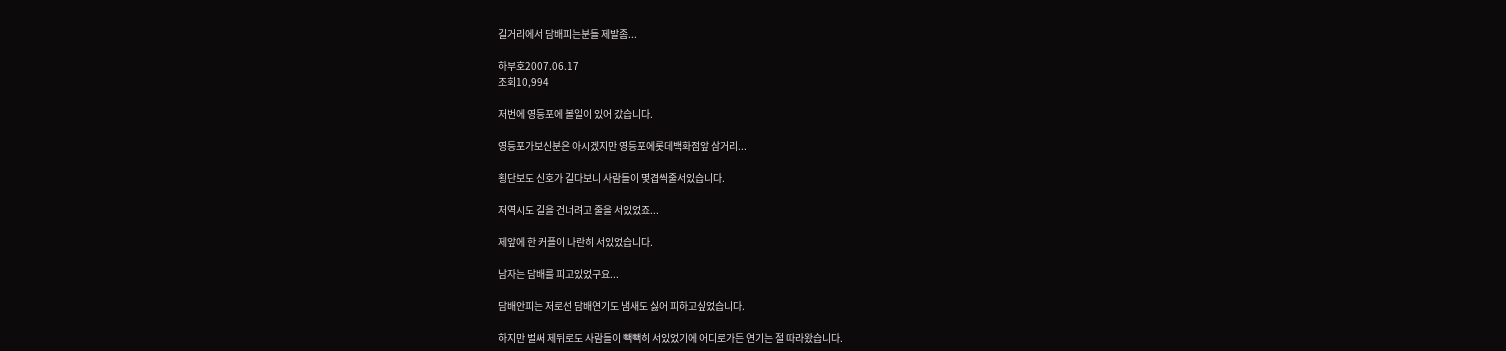길거리에서 담배피는분들 제발좀...

하부호2007.06.17
조회10,994

저번에 영등포에 볼일이 있어 갔습니다.

영등포가보신분은 아시겠지만 영등포에롯데백화점앞 삼거리...

횡단보도 신호가 길다보니 사람들이 몇겹씩줄서있습니다.

저역시도 길을 건너려고 줄을 서있었죠...

제앞에 한 커플이 나란히 서있었습니다.

남자는 담배를 피고있었구요...

담배안피는 저로선 담배연기도 냄새도 싫어 피하고싶었습니다.

하지만 벌써 제뒤로도 사람들이 빽빽히 서있었기에 어디로가든 연기는 절 따라왔습니다.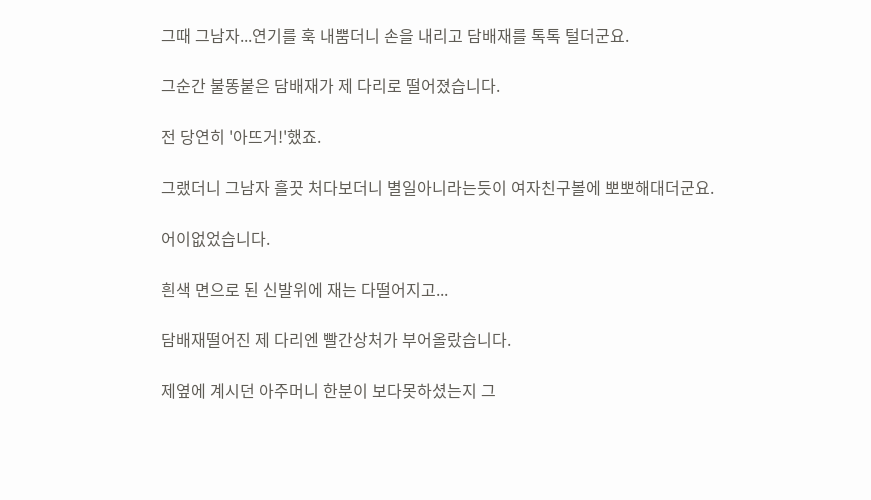그때 그남자...연기를 훅 내뿜더니 손을 내리고 담배재를 톡톡 털더군요.

그순간 불똥붙은 담배재가 제 다리로 떨어졌습니다.

전 당연히 '아뜨거!'했죠.

그랬더니 그남자 흘끗 처다보더니 별일아니라는듯이 여자친구볼에 뽀뽀해대더군요.

어이없었습니다.

흰색 면으로 된 신발위에 재는 다떨어지고...

담배재떨어진 제 다리엔 빨간상처가 부어올랐습니다.

제옆에 계시던 아주머니 한분이 보다못하셨는지 그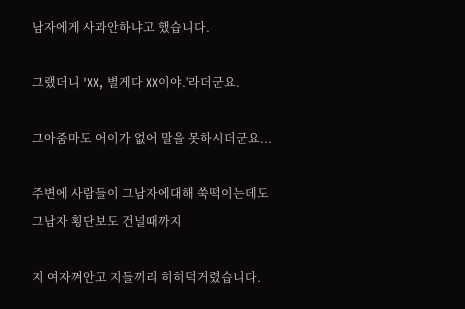남자에게 사과안하냐고 했습니다.

그랬더니 'XX, 별게다 XX이야.'라더군요.

그아줌마도 어이가 없어 말을 못하시더군요...

주변에 사람들이 그남자에대해 쑥떡이는데도 그남자 횡단보도 건널때까지

지 여자껴안고 지들끼리 히히덕거렸습니다.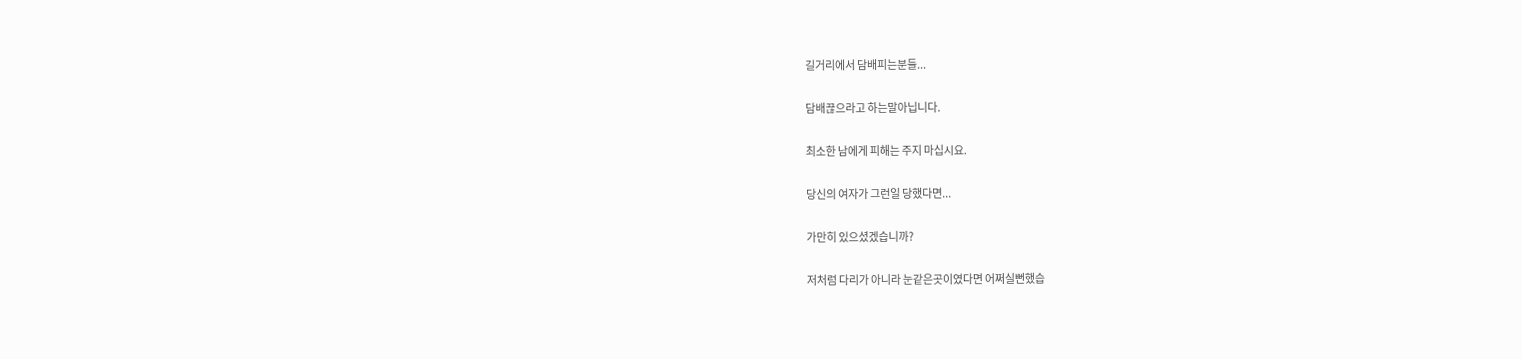길거리에서 담배피는분들...

담배끊으라고 하는말아닙니다.

최소한 남에게 피해는 주지 마십시요.

당신의 여자가 그런일 당했다면...

가만히 있으셨겠습니까?

저처럼 다리가 아니라 눈같은곳이였다면 어쩌실뻔했습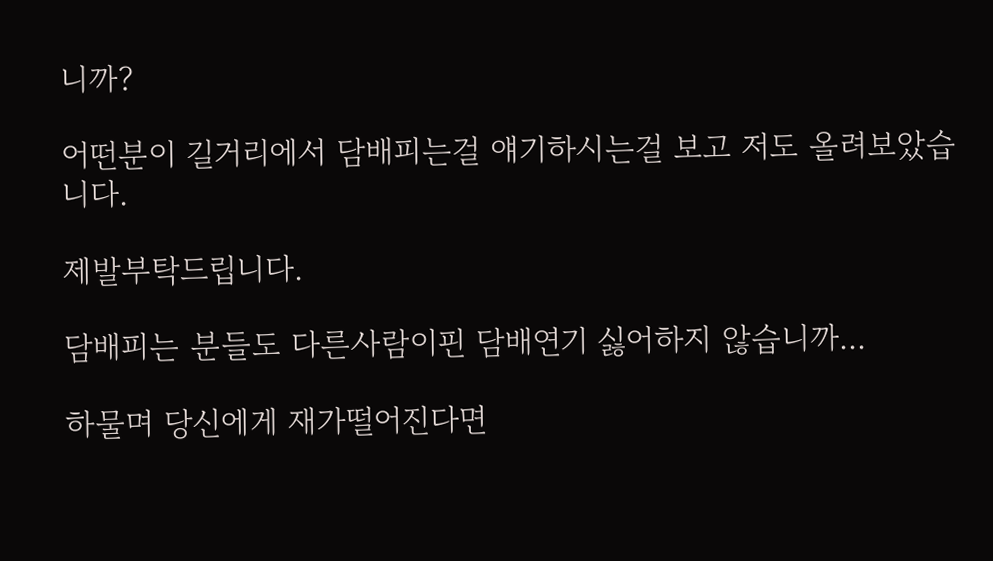니까?

어떤분이 길거리에서 담배피는걸 얘기하시는걸 보고 저도 올려보았습니다.

제발부탁드립니다.

담배피는 분들도 다른사람이핀 담배연기 싫어하지 않습니까...

하물며 당신에게 재가떨어진다면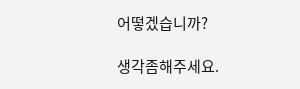어떻겠습니까?

생각좀해주세요.